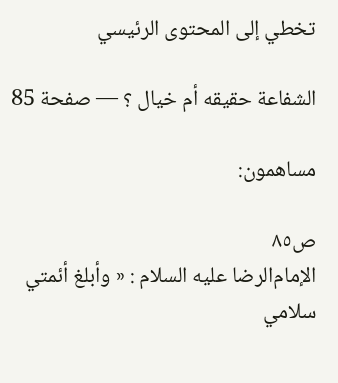تخطي إلى المحتوى الرئيسي

الشفاعة حقيقه أم خيال ؟ — صفحة 85

مساهمون:

ص٨٥
الإمام‌الرضا عليه السلام : « وأبلغ أئمتي سلامي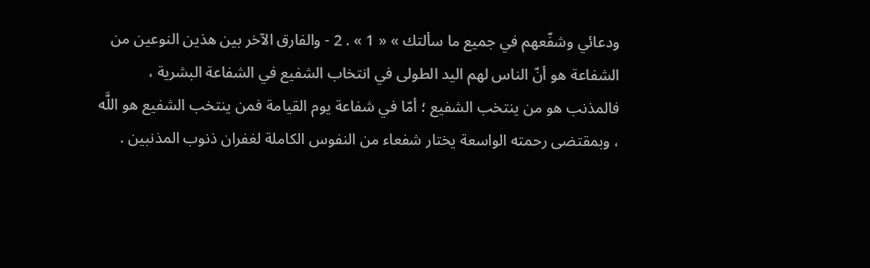ودعائي وشفّعهم في جميع ما سألتك » « 1 » . 2 - والفارق الآخر بين هذين النوعين من الشفاعة هو أنّ الناس لهم اليد الطولى في انتخاب الشفيع في الشفاعة البشرية ، فالمذنب هو من ينتخب الشفيع ؛ أمّا في شفاعة يوم القيامة فمن ينتخب الشفيع هو اللَّه ، وبمقتضى رحمته الواسعة يختار شفعاء من النفوس الكاملة لغفران ذنوب المذنبين .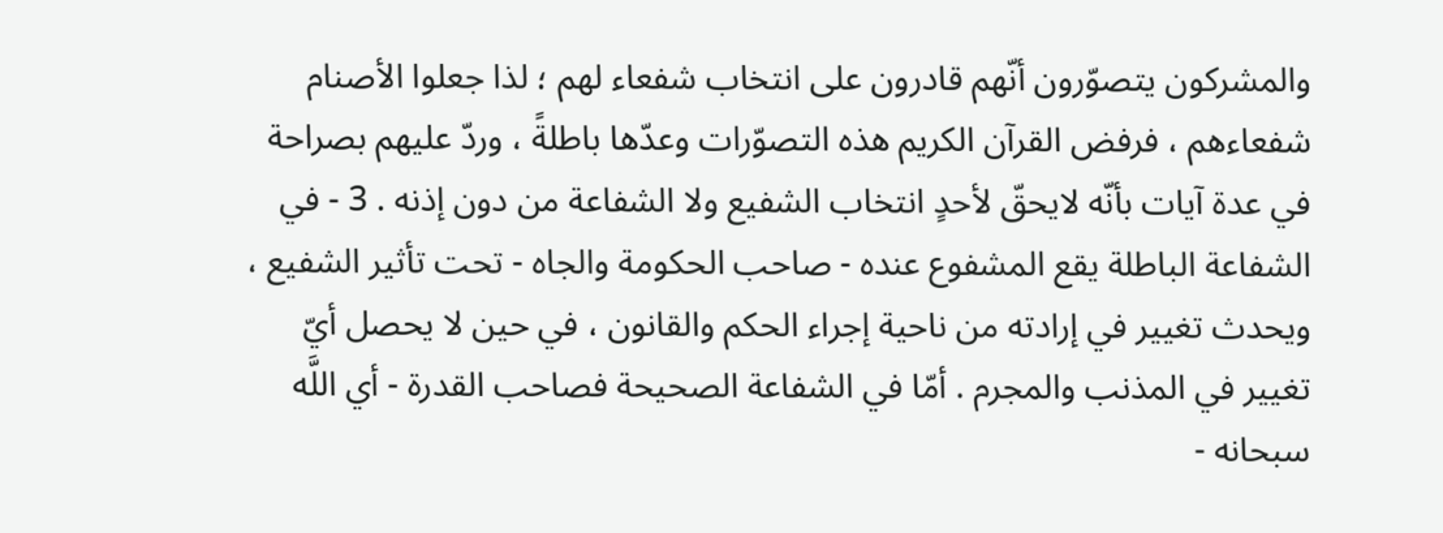والمشركون يتصوّرون أنّهم قادرون على انتخاب شفعاء لهم ؛ لذا جعلوا الأصنام شفعاءهم ، فرفض القرآن الكريم هذه التصوّرات وعدّها باطلةً ، وردّ عليهم بصراحة في عدة آيات بأنّه لايحقّ لأحدٍ انتخاب الشفيع ولا الشفاعة من دون إذنه . 3 - في الشفاعة الباطلة يقع المشفوع عنده - صاحب الحكومة والجاه - تحت تأثير الشفيع ، ويحدث تغيير في إرادته من ناحية إجراء الحكم والقانون ، في حين لا يحصل أيّ تغيير في المذنب والمجرم . أمّا في الشفاعة الصحيحة فصاحب القدرة - أي اللَّه سبحانه -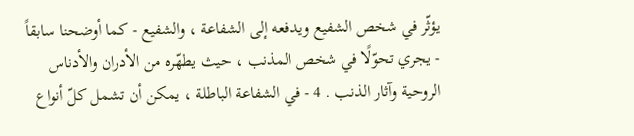يؤثّر في شخص الشفيع ويدفعه إلى الشفاعة ، والشفيع - كما أوضحنا سابقاً - يجري تحوّلًا في شخص المذنب ، حيث يطهّره من الأدران والأدناس الروحية وآثار الذنب . 4 - في الشفاعة الباطلة ، يمكن أن تشمل كلّ أنواع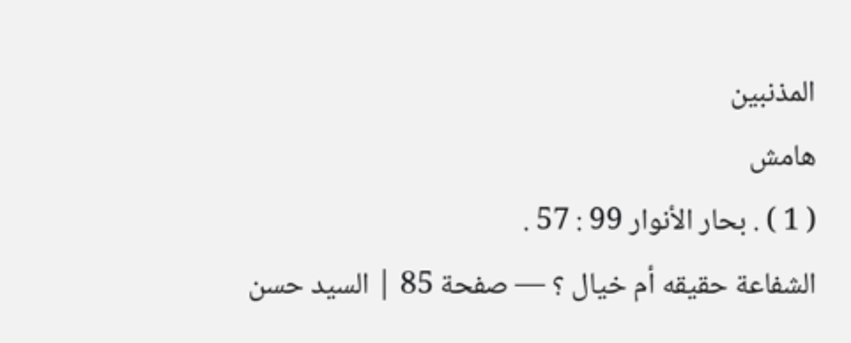المذنبين
هامش
( 1 ) . بحار الأنوار 99 : 57 .
الشفاعة حقيقه أم خيال ؟ — صفحة 85 | السيد حسن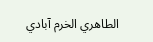الطاهري الخرم آبادي